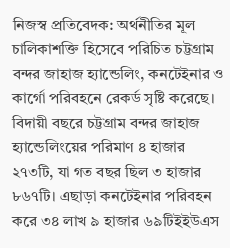নিজস্ব প্রতিবেদক: অর্থনীতির মূল চালিকাশক্তি হিসেবে পরিচিত চট্টগ্রাম বন্দর জাহাজ হ্যান্ডেলিং, কনটেইনার ও কার্গো পরিবহনে রেকর্ড সৃষ্টি করেছে। বিদায়ী বছরে চট্টগ্রাম বন্দর জাহাজ হ্যান্ডেলিংয়ের পরিমাণ ৪ হাজার ২৭৩টি, যা গত বছর ছিল ৩ হাজার ৮৬৭টি। এছাড়া কনটেইনার পরিবহন করে ৩৪ লাখ ৯ হাজার ৬৯টিইইউএস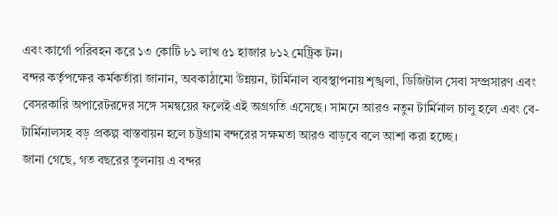এবং কার্গো পরিবহন করে ১৩ কোটি ৮১ লাখ ৫১ হাজার ৮১২ মেট্রিক টন।
বন্দর কর্তৃপক্ষের কর্মকর্তারা জানান, অবকাঠামো উন্নয়ন, টার্মিনাল ব্যবস্থাপনায় শৃঙ্খলা, ডিজিটাল সেবা সম্প্রসারণ এবং বেসরকারি অপারেটরদের সঙ্গে সমন্বয়ের ফলেই এই অগ্রগতি এসেছে। সামনে আরও নতুন টার্মিনাল চালু হলে এবং বে-টার্মিনালসহ বড় প্রকল্প বাস্তবায়ন হলে চট্টগ্রাম বন্দরের সক্ষমতা আরও বাড়বে বলে আশা করা হচ্ছে।
জানা গেছে, গত বছরের তুলনায় এ বন্দর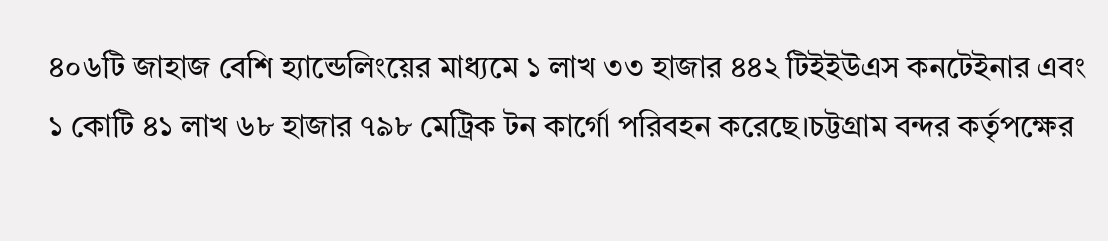৪০৬টি জাহাজ বেশি হ্যান্ডেলিংয়ের মাধ্যমে ১ লাখ ৩৩ হাজার ৪৪২ টিইইউএস কনটেইনার এবং ১ কোটি ৪১ লাখ ৬৮ হাজার ৭৯৮ মেট্রিক টন কার্গো পরিবহন করেছে।চট্টগ্রাম বন্দর কর্তৃপক্ষের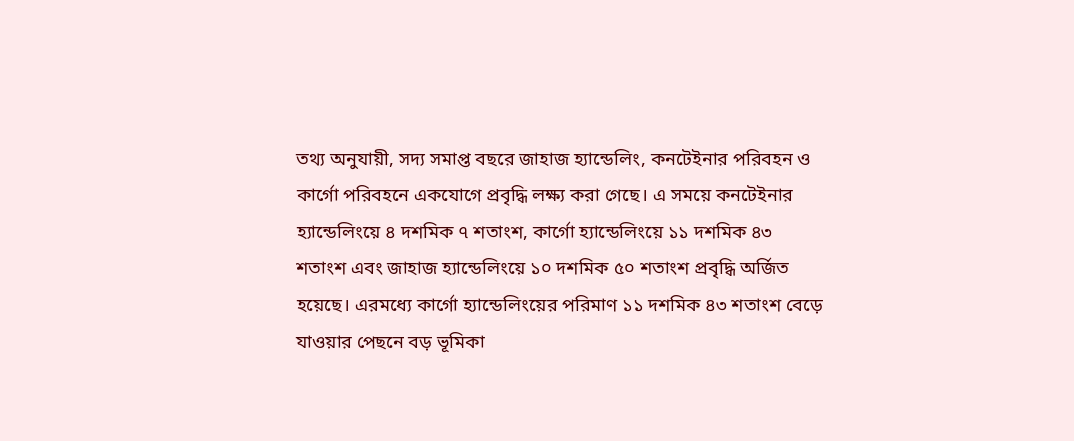তথ্য অনুযায়ী, সদ্য সমাপ্ত বছরে জাহাজ হ্যান্ডেলিং, কনটেইনার পরিবহন ও কার্গো পরিবহনে একযোগে প্রবৃদ্ধি লক্ষ্য করা গেছে। এ সময়ে কনটেইনার হ্যান্ডেলিংয়ে ৪ দশমিক ৭ শতাংশ, কার্গো হ্যান্ডেলিংয়ে ১১ দশমিক ৪৩ শতাংশ এবং জাহাজ হ্যান্ডেলিংয়ে ১০ দশমিক ৫০ শতাংশ প্রবৃদ্ধি অর্জিত হয়েছে। এরমধ্যে কার্গো হ্যান্ডেলিংয়ের পরিমাণ ১১ দশমিক ৪৩ শতাংশ বেড়ে যাওয়ার পেছনে বড় ভূমিকা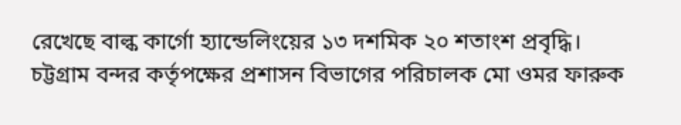রেখেছে বাল্ক কার্গো হ্যান্ডেলিংয়ের ১৩ দশমিক ২০ শতাংশ প্রবৃদ্ধি।
চট্টগ্রাম বন্দর কর্তৃপক্ষের প্রশাসন বিভাগের পরিচালক মো ওমর ফারুক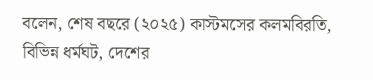বলেন, শেষ বছরে (২০২৫) কাস্টমসের কলমবিরতি, বিভিন্ন ধর্মঘট, দেশের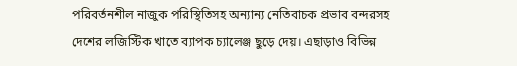পরিবর্তনশীল নাজুক পরিস্থিতিসহ অন্যান্য নেতিবাচক প্রভাব বন্দরসহ দেশের লজিস্টিক খাতে ব্যাপক চ্যালেঞ্জ ছুড়ে দেয়। এছাড়াও বিভিন্ন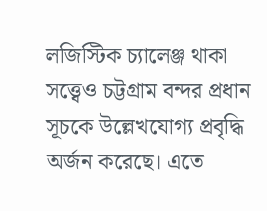লজিস্টিক চ্যালেঞ্জ থাকা সত্ত্বেও চট্টগ্রাম বন্দর প্রধান সূচকে উল্লেখযোগ্য প্রবৃদ্ধি অর্জন করেছে। এতে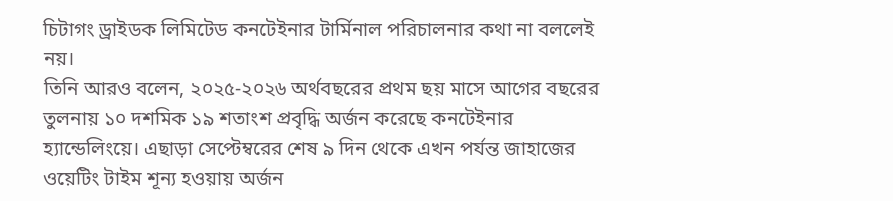চিটাগং ড্রাইডক লিমিটেড কনটেইনার টার্মিনাল পরিচালনার কথা না বললেই নয়।
তিনি আরও বলেন, ২০২৫-২০২৬ অর্থবছরের প্রথম ছয় মাসে আগের বছরের তুলনায় ১০ দশমিক ১৯ শতাংশ প্রবৃদ্ধি অর্জন করেছে কনটেইনার হ্যান্ডেলিংয়ে। এছাড়া সেপ্টেম্বরের শেষ ৯ দিন থেকে এখন পর্যন্ত জাহাজের ওয়েটিং টাইম শূন্য হওয়ায় অর্জন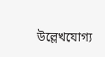উল্লেখযোগ্য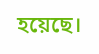হয়েছে।